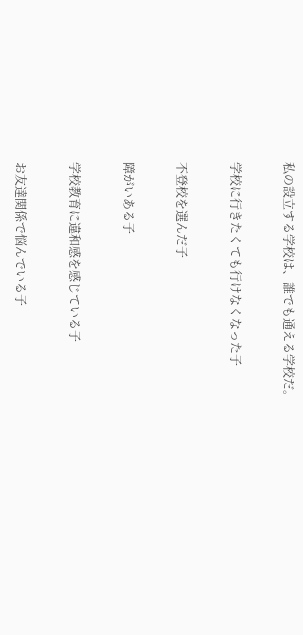私の設立する学校は、誰でも通える学校だ。

学校に行きたくても行けなくなった子

不登校を選んだ子

障がいある子

学校教育に違和感を感じている子

お友達関係で悩んでいる子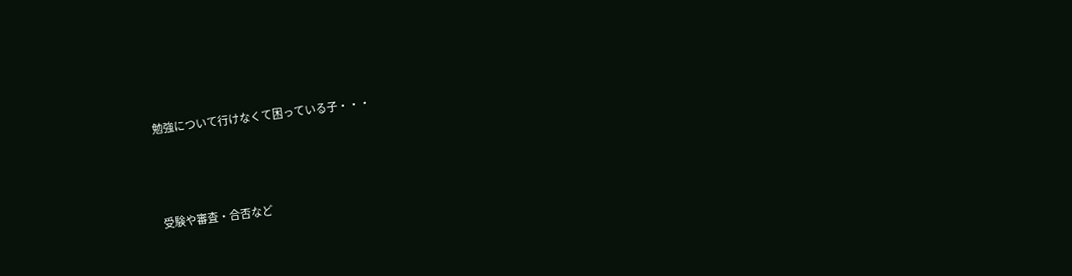勉強について行けなくて困っている子・・・



受験や審査・合否など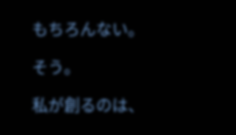もちろんない。

そう。

私が創るのは、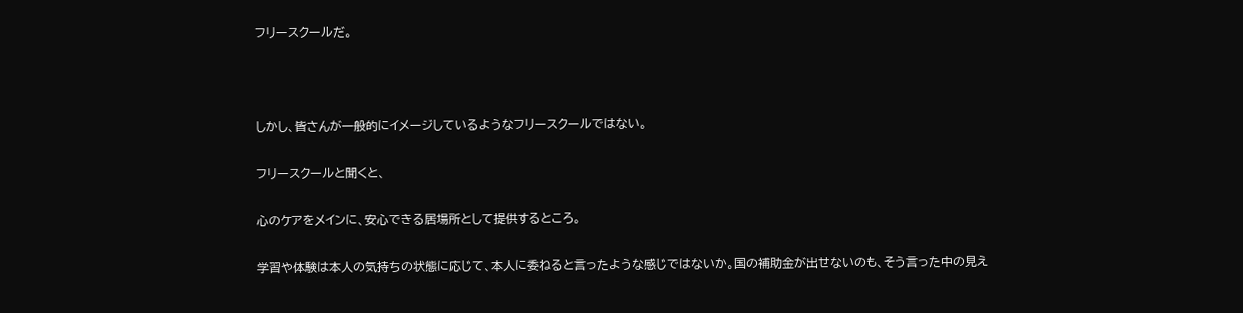フリースクールだ。



しかし、皆さんが一般的にイメージしているようなフリースクールではない。

フリースクールと聞くと、

心のケアをメインに、安心できる居場所として提供するところ。

学習や体験は本人の気持ちの状態に応じて、本人に委ねると言ったような感じではないか。国の補助金が出せないのも、そう言った中の見え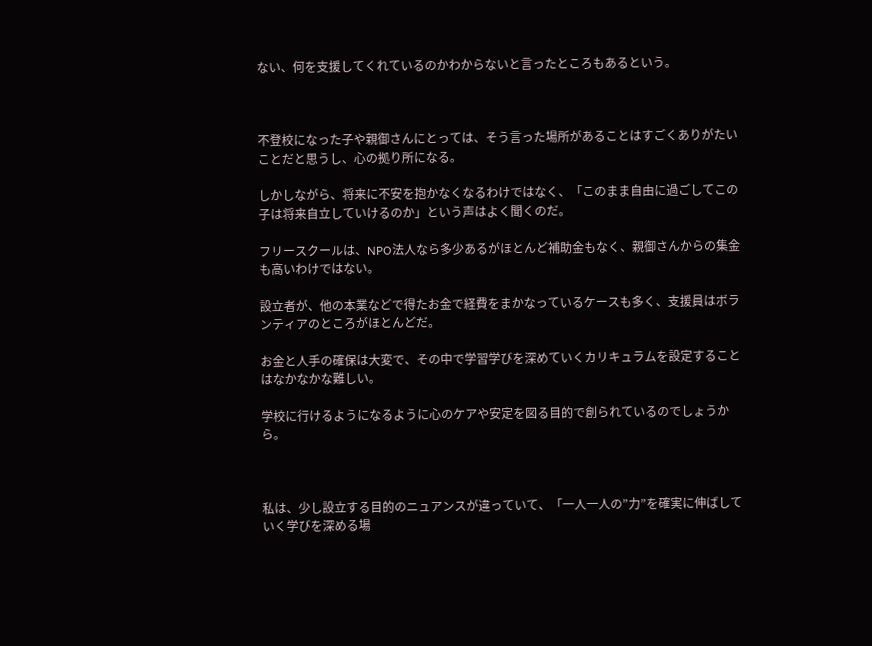ない、何を支援してくれているのかわからないと言ったところもあるという。



不登校になった子や親御さんにとっては、そう言った場所があることはすごくありがたいことだと思うし、心の拠り所になる。

しかしながら、将来に不安を抱かなくなるわけではなく、「このまま自由に過ごしてこの子は将来自立していけるのか」という声はよく聞くのだ。

フリースクールは、NPO法人なら多少あるがほとんど補助金もなく、親御さんからの集金も高いわけではない。

設立者が、他の本業などで得たお金で経費をまかなっているケースも多く、支援員はボランティアのところがほとんどだ。

お金と人手の確保は大変で、その中で学習学びを深めていくカリキュラムを設定することはなかなかな難しい。

学校に行けるようになるように心のケアや安定を図る目的で創られているのでしょうから。



私は、少し設立する目的のニュアンスが違っていて、「一人一人の”力”を確実に伸ばしていく学びを深める場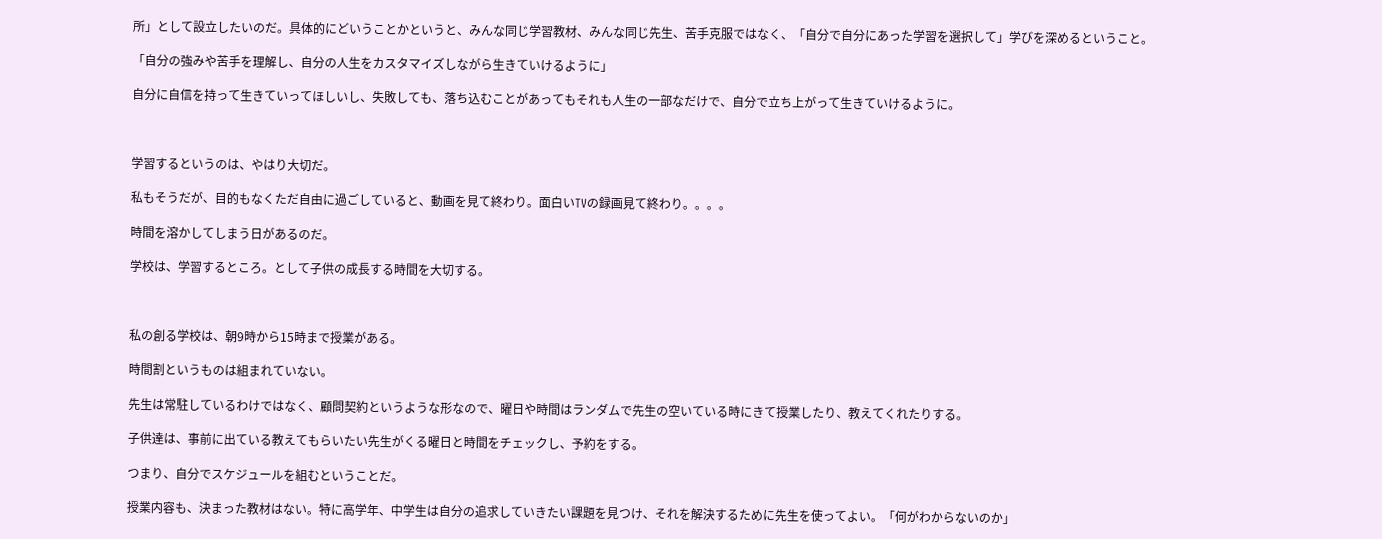所」として設立したいのだ。具体的にどいうことかというと、みんな同じ学習教材、みんな同じ先生、苦手克服ではなく、「自分で自分にあった学習を選択して」学びを深めるということ。

「自分の強みや苦手を理解し、自分の人生をカスタマイズしながら生きていけるように」

自分に自信を持って生きていってほしいし、失敗しても、落ち込むことがあってもそれも人生の一部なだけで、自分で立ち上がって生きていけるように。



学習するというのは、やはり大切だ。

私もそうだが、目的もなくただ自由に過ごしていると、動画を見て終わり。面白いTVの録画見て終わり。。。。

時間を溶かしてしまう日があるのだ。

学校は、学習するところ。として子供の成長する時間を大切する。



私の創る学校は、朝9時から15時まで授業がある。

時間割というものは組まれていない。

先生は常駐しているわけではなく、顧問契約というような形なので、曜日や時間はランダムで先生の空いている時にきて授業したり、教えてくれたりする。

子供達は、事前に出ている教えてもらいたい先生がくる曜日と時間をチェックし、予約をする。

つまり、自分でスケジュールを組むということだ。

授業内容も、決まった教材はない。特に高学年、中学生は自分の追求していきたい課題を見つけ、それを解決するために先生を使ってよい。「何がわからないのか」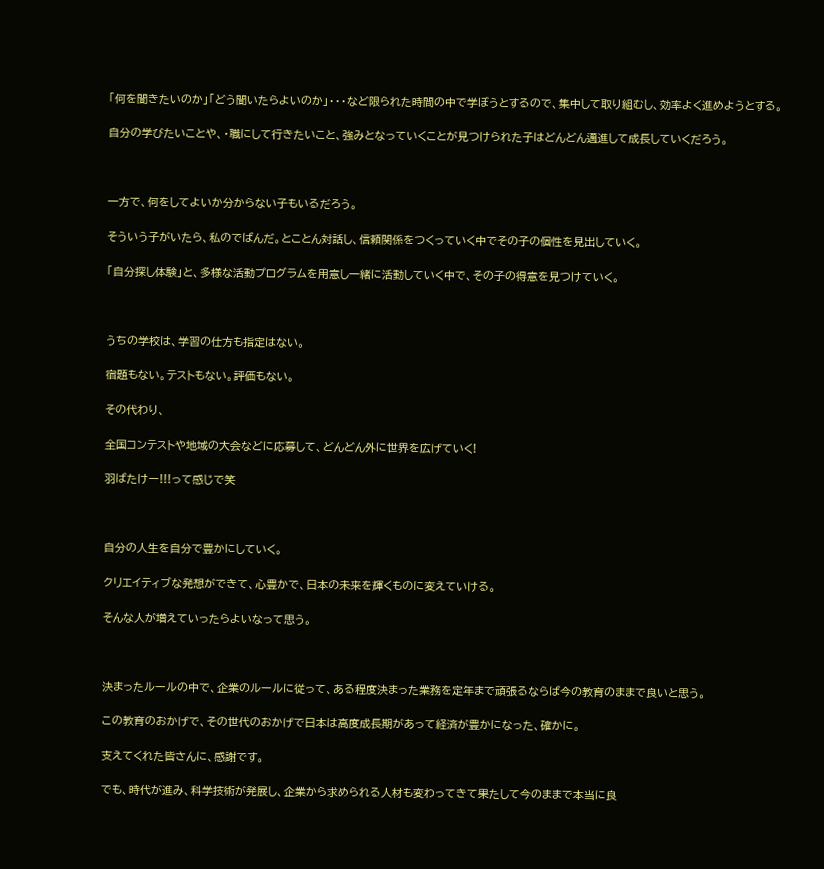「何を聞きたいのか」「どう聞いたらよいのか」・・・など限られた時間の中で学ぼうとするので、集中して取り組むし、効率よく進めようとする。

自分の学びたいことや、・職にして行きたいこと、強みとなっていくことが見つけられた子はどんどん邁進して成長していくだろう。



一方で、何をしてよいか分からない子もいるだろう。

そういう子がいたら、私のでばんだ。とことん対話し、信頼関係をつくっていく中でその子の個性を見出していく。

「自分探し体験」と、多様な活動プログラムを用意し一緒に活動していく中で、その子の得意を見つけていく。



うちの学校は、学習の仕方も指定はない。

宿題もない。テストもない。評価もない。

その代わり、

全国コンテストや地域の大会などに応募して、どんどん外に世界を広げていく!

羽ばたけー!!!って感じで笑



自分の人生を自分で豊かにしていく。

クリエイティブな発想ができて、心豊かで、日本の未来を輝くものに変えていける。

そんな人が増えていったらよいなって思う。



決まったルールの中で、企業のルールに従って、ある程度決まった業務を定年まで頑張るならば今の教育のままで良いと思う。

この教育のおかげで、その世代のおかげで日本は高度成長期があって経済が豊かになった、確かに。

支えてくれた皆さんに、感謝です。

でも、時代が進み、科学技術が発展し、企業から求められる人材も変わってきて果たして今のままで本当に良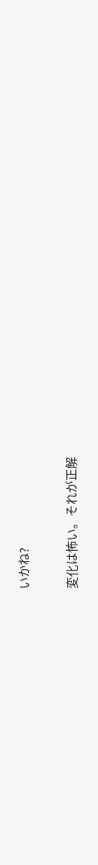いかね?

変化は怖い。それが正解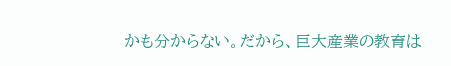かも分からない。だから、巨大産業の教育は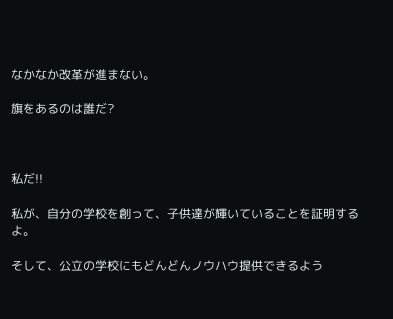なかなか改革が進まない。

旗をあるのは誰だ?



私だ!!

私が、自分の学校を創って、子供達が輝いていることを証明するよ。

そして、公立の学校にもどんどんノウハウ提供できるよう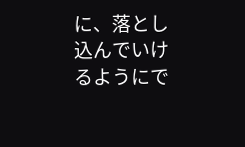に、落とし込んでいけるようにで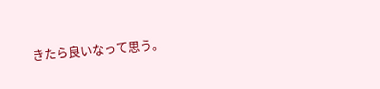きたら良いなって思う。